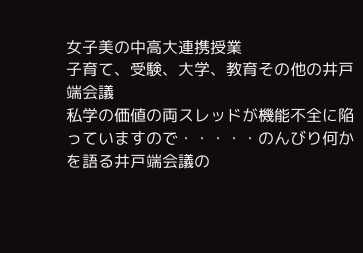女子美の中高大連携授業
子育て、受験、大学、教育その他の井戸端会議
私学の価値の両スレッドが機能不全に陥っていますので・・・・・のんびり何かを語る井戸端会議の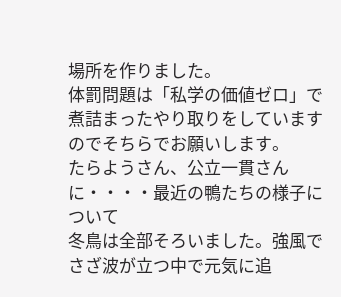場所を作りました。
体罰問題は「私学の価値ゼロ」で煮詰まったやり取りをしていますのでそちらでお願いします。
たらようさん、公立一貫さんに・・・・最近の鴨たちの様子について
冬鳥は全部そろいました。強風でさざ波が立つ中で元気に追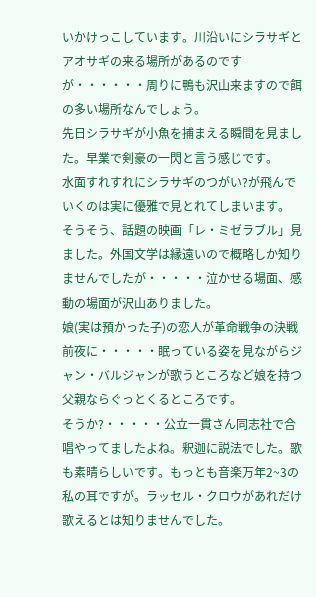いかけっこしています。川沿いにシラサギとアオサギの来る場所があるのですが・・・・・・周りに鴨も沢山来ますので餌の多い場所なんでしょう。
先日シラサギが小魚を捕まえる瞬間を見ました。早業で剣豪の一閃と言う感じです。
水面すれすれにシラサギのつがい?が飛んでいくのは実に優雅で見とれてしまいます。
そうそう、話題の映画「レ・ミゼラブル」見ました。外国文学は縁遠いので概略しか知りませんでしたが・・・・・泣かせる場面、感動の場面が沢山ありました。
娘(実は預かった子)の恋人が革命戦争の決戦前夜に・・・・・眠っている姿を見ながらジャン・バルジャンが歌うところなど娘を持つ父親ならぐっとくるところです。
そうか?・・・・・公立一貫さん同志社で合唱やってましたよね。釈迦に説法でした。歌も素晴らしいです。もっとも音楽万年2~3の私の耳ですが。ラッセル・クロウがあれだけ歌えるとは知りませんでした。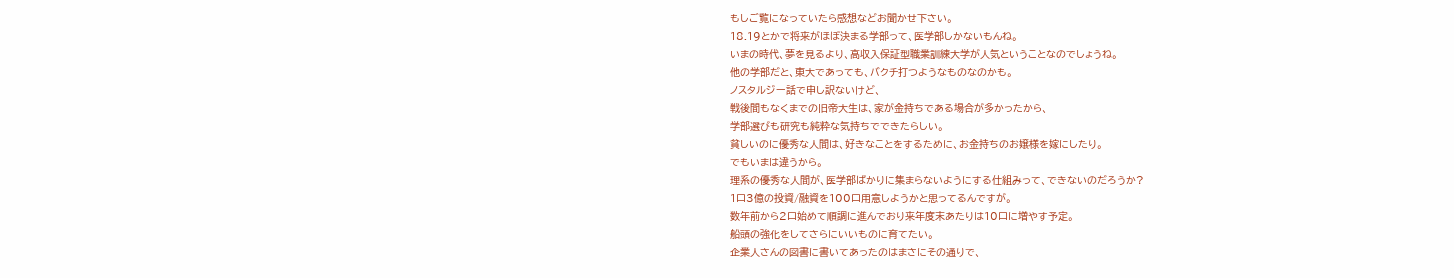もしご覧になっていたら感想などお聞かせ下さい。
18.19とかで将来がほぼ決まる学部って、医学部しかないもんね。
いまの時代、夢を見るより、高収入保証型職業訓練大学が人気ということなのでしょうね。
他の学部だと、東大であっても、バクチ打つようなものなのかも。
ノスタルジー話で申し訳ないけど、
戦後間もなくまでの旧帝大生は、家が金持ちである場合が多かったから、
学部選びも研究も純粋な気持ちでできたらしい。
貧しいのに優秀な人間は、好きなことをするために、お金持ちのお嬢様を嫁にしたり。
でもいまは違うから。
理系の優秀な人間が、医学部ばかりに集まらないようにする仕組みって、できないのだろうか?
1口3億の投資/融資を100口用意しようかと思ってるんですが。
数年前から2口始めて順調に進んでおり来年度末あたりは10口に増やす予定。
船頭の強化をしてさらにいいものに育てたい。
企業人さんの図書に書いてあったのはまさにその通りで、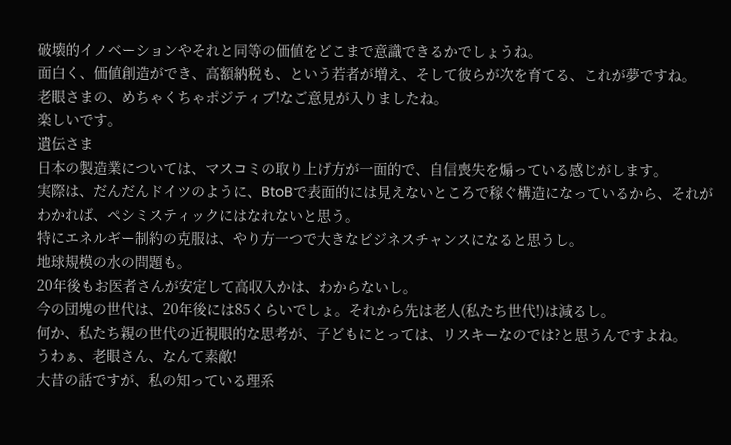破壊的イノベーションやそれと同等の価値をどこまで意識できるかでしょうね。
面白く、価値創造ができ、高額納税も、という若者が増え、そして彼らが次を育てる、これが夢ですね。
老眼さまの、めちゃくちゃポジティブ!なご意見が入りましたね。
楽しいです。
遺伝さま
日本の製造業については、マスコミの取り上げ方が一面的で、自信喪失を煽っている感じがします。
実際は、だんだんドイツのように、BtoBで表面的には見えないところで稼ぐ構造になっているから、それがわかれば、ペシミスティックにはなれないと思う。
特にエネルギー制約の克服は、やり方一つで大きなビジネスチャンスになると思うし。
地球規模の水の問題も。
20年後もお医者さんが安定して高収入かは、わからないし。
今の団塊の世代は、20年後には85くらいでしょ。それから先は老人(私たち世代!)は減るし。
何か、私たち親の世代の近視眼的な思考が、子どもにとっては、リスキーなのでは?と思うんですよね。
うわぁ、老眼さん、なんて素敵!
大昔の話ですが、私の知っている理系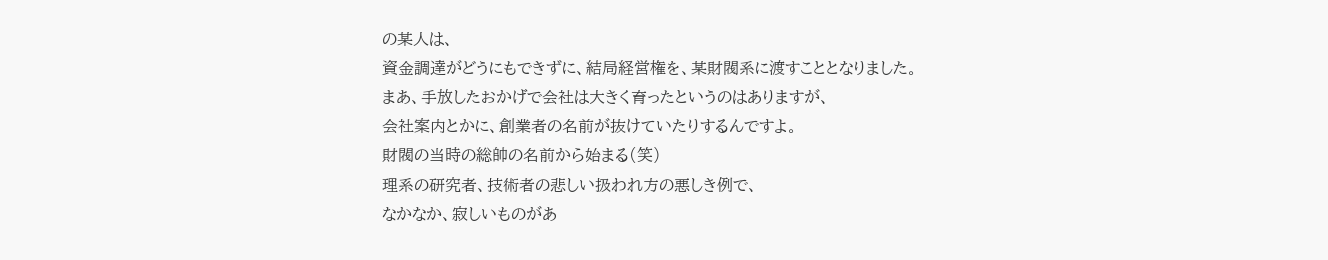の某人は、
資金調達がどうにもできずに、結局経営権を、某財閥系に渡すこととなりました。
まあ、手放したおかげで会社は大きく育ったというのはありますが、
会社案内とかに、創業者の名前が抜けていたりするんですよ。
財閥の当時の総帥の名前から始まる(笑)
理系の研究者、技術者の悲しい扱われ方の悪しき例で、
なかなか、寂しいものがあ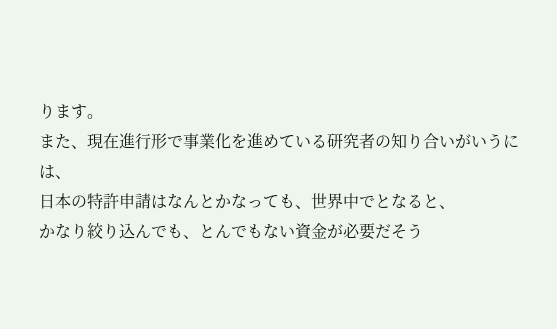ります。
また、現在進行形で事業化を進めている研究者の知り合いがいうには、
日本の特許申請はなんとかなっても、世界中でとなると、
かなり絞り込んでも、とんでもない資金が必要だそう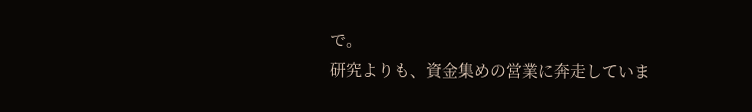で。
研究よりも、資金集めの営業に奔走していま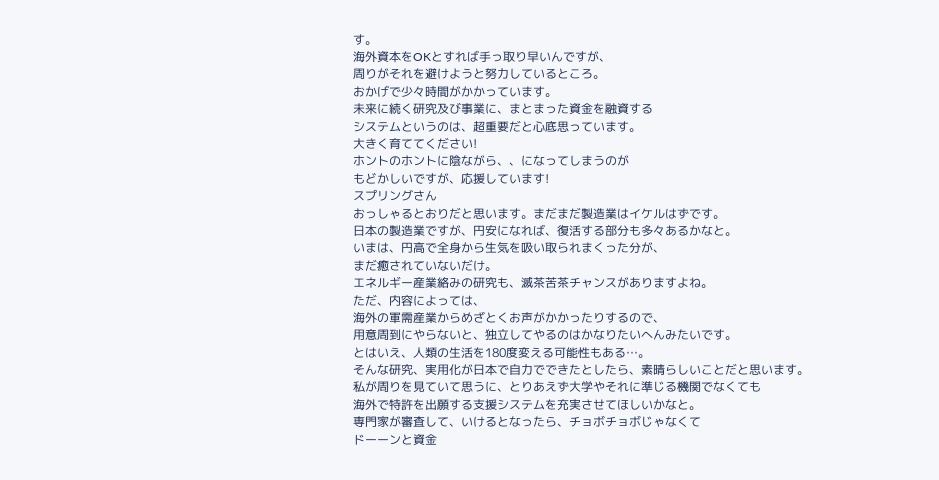す。
海外資本をOKとすれば手っ取り早いんですが、
周りがそれを避けようと努力しているところ。
おかげで少々時間がかかっています。
未来に続く研究及び事業に、まとまった資金を融資する
システムというのは、超重要だと心底思っています。
大きく育ててください!
ホントのホントに陰ながら、、になってしまうのが
もどかしいですが、応援しています!
スプリングさん
おっしゃるとおりだと思います。まだまだ製造業はイケルはずです。
日本の製造業ですが、円安になれば、復活する部分も多々あるかなと。
いまは、円高で全身から生気を吸い取られまくった分が、
まだ癒されていないだけ。
エネルギー産業絡みの研究も、滅茶苦茶チャンスがありますよね。
ただ、内容によっては、
海外の軍需産業からめざとくお声がかかったりするので、
用意周到にやらないと、独立してやるのはかなりたいへんみたいです。
とはいえ、人類の生活を180度変える可能性もある…。
そんな研究、実用化が日本で自力でできたとしたら、素晴らしいことだと思います。
私が周りを見ていて思うに、とりあえず大学やそれに準じる機関でなくても
海外で特許を出願する支援システムを充実させてほしいかなと。
専門家が審査して、いけるとなったら、チョボチョボじゃなくて
ドーーンと資金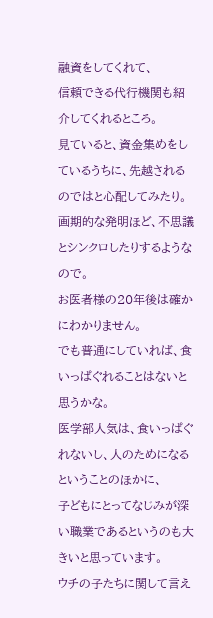融資をしてくれて、
信頼できる代行機関も紹介してくれるところ。
見ていると、資金集めをしているうちに、先越されるのではと心配してみたり。
画期的な発明ほど、不思議とシンクロしたりするようなので。
お医者様の20年後は確かにわかりません。
でも普通にしていれば、食いっぱぐれることはないと思うかな。
医学部人気は、食いっぱぐれないし、人のためになるということのほかに、
子どもにとってなじみが深い職業であるというのも大きいと思っています。
ウチの子たちに関して言え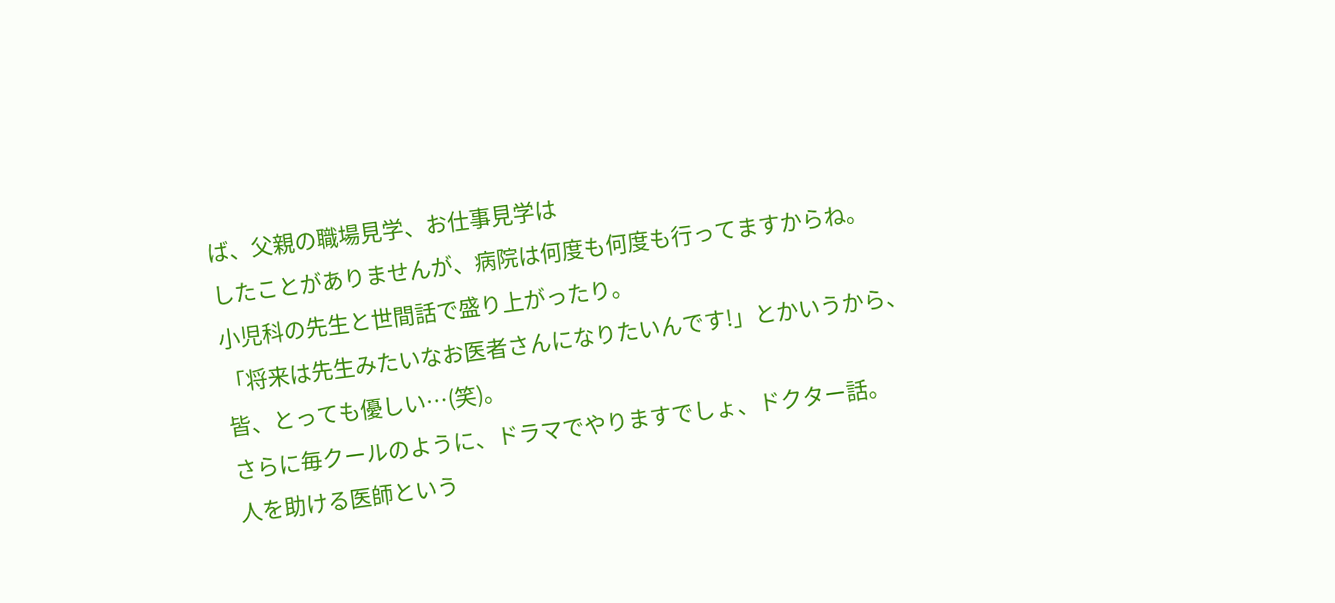ば、父親の職場見学、お仕事見学は
したことがありませんが、病院は何度も何度も行ってますからね。
小児科の先生と世間話で盛り上がったり。
「将来は先生みたいなお医者さんになりたいんです!」とかいうから、
皆、とっても優しい…(笑)。
さらに毎クールのように、ドラマでやりますでしょ、ドクター話。
人を助ける医師という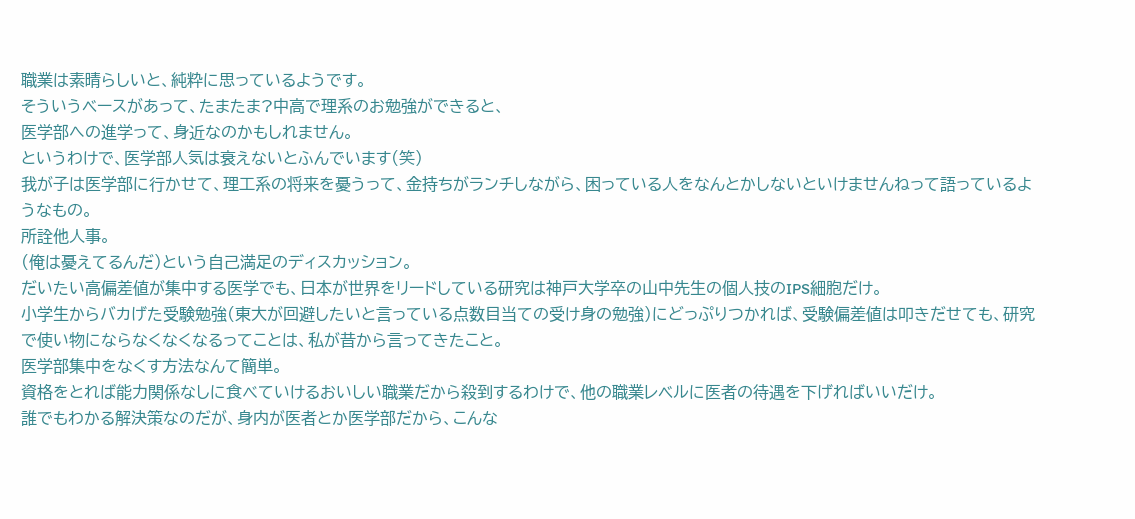職業は素晴らしいと、純粋に思っているようです。
そういうベースがあって、たまたま?中高で理系のお勉強ができると、
医学部への進学って、身近なのかもしれません。
というわけで、医学部人気は衰えないとふんでいます(笑)
我が子は医学部に行かせて、理工系の将来を憂うって、金持ちがランチしながら、困っている人をなんとかしないといけませんねって語っているようなもの。
所詮他人事。
(俺は憂えてるんだ)という自己満足のディスカッション。
だいたい高偏差値が集中する医学でも、日本が世界をリードしている研究は神戸大学卒の山中先生の個人技のIPS細胞だけ。
小学生からバカげた受験勉強(東大が回避したいと言っている点数目当ての受け身の勉強)にどっぷりつかれば、受験偏差値は叩きだせても、研究で使い物にならなくなくなるってことは、私が昔から言ってきたこと。
医学部集中をなくす方法なんて簡単。
資格をとれば能力関係なしに食べていけるおいしい職業だから殺到するわけで、他の職業レベルに医者の待遇を下げればいいだけ。
誰でもわかる解決策なのだが、身内が医者とか医学部だから、こんな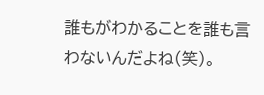誰もがわかることを誰も言わないんだよね(笑)。